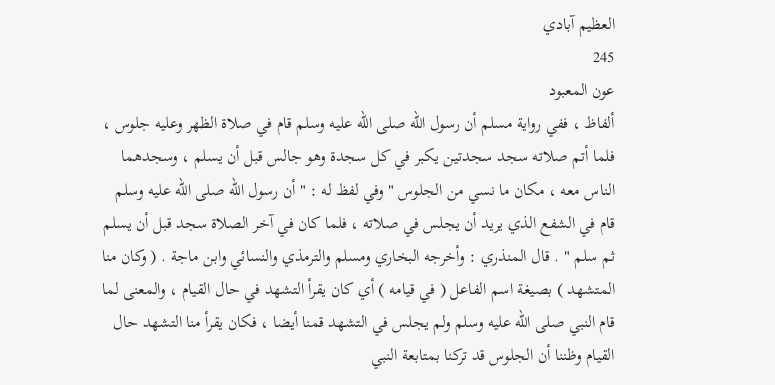العظيم آبادي
245
عون المعبود
ألفاظ ، ففي رواية مسلم أن رسول الله صلى الله عليه وسلم قام في صلاة الظهر وعليه جلوس ، فلما أتم صلاته سجد سجدتين يكبر في كل سجدة وهو جالس قبل أن يسلم ، وسجدهما الناس معه ، مكان ما نسي من الجلوس " وفي لفظ له : " أن رسول الله صلى الله عليه وسلم قام في الشفع الذي يريد أن يجلس في صلاته ، فلما كان في آخر الصلاة سجد قبل أن يسلم ثم سلم " . قال المنذري : وأخرجه البخاري ومسلم والترمذي والنسائي وابن ماجة . ( وكان منا المتشهد ) بصيغة اسم الفاعل ( في قيامه ) أي كان يقرأ التشهد في حال القيام ، والمعنى لما قام النبي صلى الله عليه وسلم ولم يجلس في التشهد قمنا أيضا ، فكان يقرأ منا التشهد حال القيام وظننا أن الجلوس قد تركنا بمتابعة النبي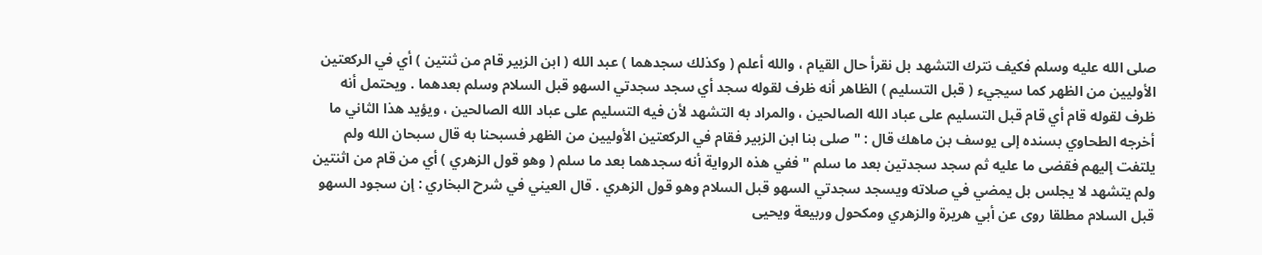صلى الله عليه وسلم فكيف نترك التشهد بل نقرأ حال القيام ، والله أعلم ( وكذلك سجدهما ) عبد الله ( ابن الزبير قام من ثنتين ) أي في الركعتين الأوليين من الظهر كما سيجيء ( قبل التسليم ) الظاهر أنه ظرف لقوله سجد أي سجد سجدتي السهو قبل السلام وسلم بعدهما . ويحتمل أنه ظرف لقوله قام أي قام قبل التسليم على عباد الله الصالحين ، والمراد به التشهد لأن فيه التسليم على عباد الله الصالحين ، ويؤيد هذا الثاني ما أخرجه الطحاوي بسنده إلى يوسف بن ماهك قال : " صلى بنا ابن الزبير فقام في الركعتين الأوليين من الظهر فسبحنا به قال سبحان الله ولم يلتفت إليهم فقضى ما عليه ثم سجد سجدتين بعد ما سلم " ففي هذه الرواية أنه سجدهما بعد ما سلم ( وهو قول الزهري ) أي من قام من اثنتين ولم يتشهد لا يجلس بل يمضي في صلاته ويسجد سجدتي السهو قبل السلام وهو قول الزهري . قال العيني في شرح البخاري : إن سجود السهو قبل السلام مطلقا روى عن أبي هريرة والزهري ومكحول وربيعة ويحيى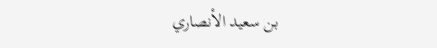بن سعيد الأنصاري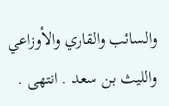والسائب والقاري والأوزاعي والليث بن سعد . انتهى .